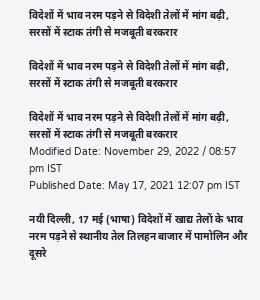विदेशों में भाव नरम पड़ने से विदेशी तेलों में मांग बढ़ी, सरसों में स्टाक तंगी से मजबूती बरकरार

विदेशों में भाव नरम पड़ने से विदेशी तेलों में मांग बढ़ी, सरसों में स्टाक तंगी से मजबूती बरकरार

विदेशों में भाव नरम पड़ने से विदेशी तेलों में मांग बढ़ी, सरसों में स्टाक तंगी से मजबूती बरकरार
Modified Date: November 29, 2022 / 08:57 pm IST
Published Date: May 17, 2021 12:07 pm IST

नयी दिल्ली, 17 मई (भाषा) विदेशों में खाद्य तेलों के भाव नरम पड़ने से स्थानीय तेल तिलहन बाजार में पामोलिन और दूसरे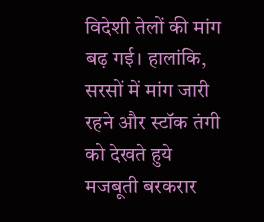विदेशी तेलों की मांग बढ़ गई। हालांकि, सरसों में मांग जारी रहने और स्टॉक तंगी को देखते हुये मजबूती बरकरार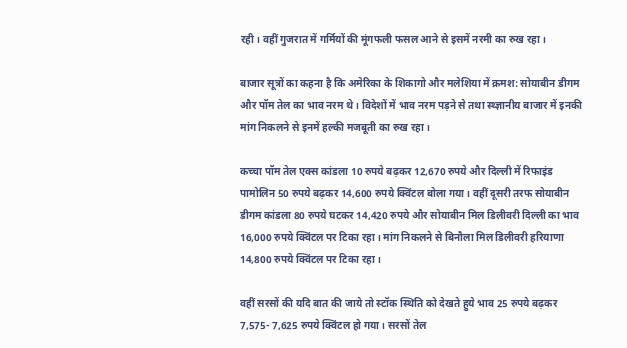रही। वहीं गुजरात में गर्मियों की मूंगफली फसल आने से इसमें नरमी का रुख रहा।

बाजार सूत्रों का कहना है कि अमेरिका के शिकागो और मलेशिया में क्रमश: सोयाबीन डीगम और पॉम तेल का भाव नरम थे। विदेशों में भाव नरम पड़ने से तथा स्थ्ज्ञानीय बाजार में इनकी मांग निकलने से इनमें हल्की मजबूती का रुख रहा।

कच्चा पॉम तेल एक्स कांडला 10 रुपये बढ़कर 12,670 रुपये और दिल्ली में रिफाइंड पामोलिन 50 रुपये बढ़कर 14,600 रुपये क्विंटल बोला गया। वहीं दूसरी तरफ सोयाबीन डीगम कांडला 80 रुपये घटकर 14,420 रुपये और सोयाबीन मिल डिलीवरी दिल्ली का भाव 16,000 रुपये क्विंटल पर टिका रहा। मांग निकलने से बिनौला मिल डिलीवरी हरियाणा 14,800 रुपये क्विंटल पर टिका रहा।

वहीं सरसों की यदि बात की जाये तो स्टॉक स्थिति को देखते हुये भाव 25 रुपये बढ़कर 7,575- 7,625 रुपये क्विंटल हो गया। सरसों तेल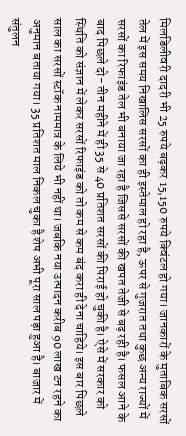मिलडिलीवरी दादरी भी 25 रुपये बढ़कर 15,150 रुपये क्विंटल हो गया। जानकारों के मुताबिक सरसों तेल में इस समय निखालिस सरसों का ही इस्तेमाल हो रहा है, ऊपर से गुजरात तथा कुछ अन्य राज्यों में सरसों का रिफाइंड तेल भी बनाया जा रहा है जिससे सरसों की खपत तेजी से बढ़ रही है। फसल आने के बाद पिछले दो- तीन महीने में ही 35 से 40 प्रतिशत सरसों की पिराई हो चुकी है। ऐसे में सरकार को स्थिति को संज्ञान में लेकर सरसों रिफाइंड को तो कम से कम बंद करा ही देना चाहिये। इस बार पिछले साल का सरसों स्टॉक नाममात्र के लिये भी नहीं था। जबकि नया उत्पादन करीब 90 लाख टन रहने का अनुमान बताया गया। 35 प्रतिशत माल निकल चुका है शेष अभी पूरा साल पड़ा हुआ है। बाजार में संतुलन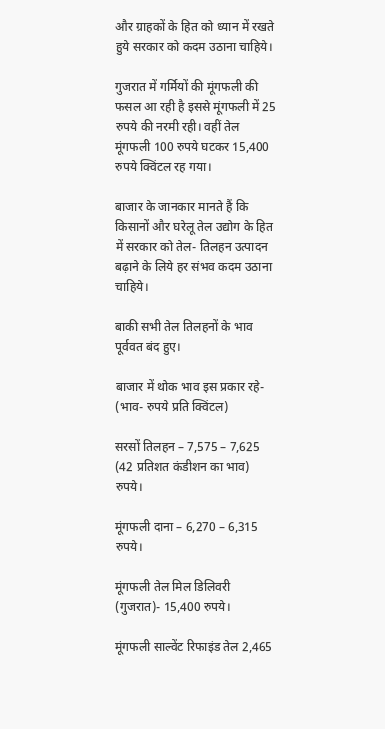और ग्राहकों के हित को ध्यान में रखते हुये सरकार को कदम उठाना चाहिये।

गुजरात में गर्मियों की मूंगफली की फसल आ रही है इससे मूंगफली में 25 रुपये की नरमी रही। वहीं तेल मूंगफली 100 रुपये घटकर 15,400 रुपये क्विंटल रह गया।

बाजार के जानकार मानते हैं कि किसानों और घरेलू तेल उद्योग के हित में सरकार को तेल- तिलहन उत्पादन बढ़ाने के लिये हर संभव कदम उठाना चाहिये।

बाकी सभी तेल तिलहनों के भाव पूर्ववत बंद हुए।

बाजार में थोक भाव इस प्रकार रहे- (भाव- रुपये प्रति क्विंटल)

सरसों तिलहन – 7,575 – 7,625 (42 प्रतिशत कंडीशन का भाव) रुपये।

मूंगफली दाना – 6,270 – 6,315 रुपये।

मूंगफली तेल मिल डिलिवरी (गुजरात)- 15,400 रुपये।

मूंगफली साल्वेंट रिफाइंड तेल 2,465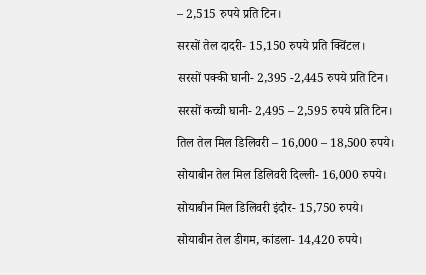– 2,515 रुपये प्रति टिन।

सरसों तेल दादरी- 15,150 रुपये प्रति क्विंटल।

सरसों पक्की घानी- 2,395 -2,445 रुपये प्रति टिन।

सरसों कच्ची घानी- 2,495 – 2,595 रुपये प्रति टिन।

तिल तेल मिल डिलिवरी – 16,000 – 18,500 रुपये।

सोयाबीन तेल मिल डिलिवरी दिल्ली- 16,000 रुपये।

सोयाबीन मिल डिलिवरी इंदौर- 15,750 रुपये।

सोयाबीन तेल डीगम, कांडला- 14,420 रुपये।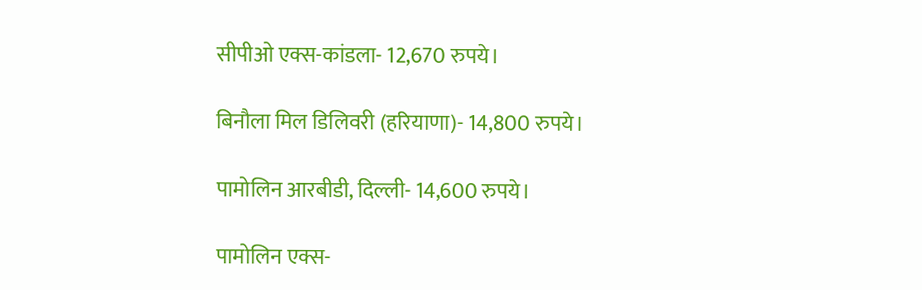सीपीओ एक्स-कांडला- 12,670 रुपये।

बिनौला मिल डिलिवरी (हरियाणा)- 14,800 रुपये।

पामोलिन आरबीडी, दिल्ली- 14,600 रुपये।

पामोलिन एक्स-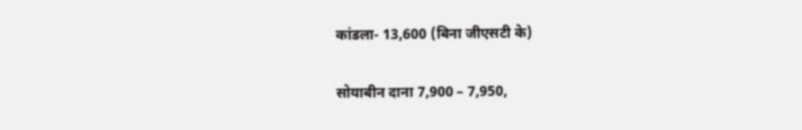कांडला- 13,600 (बिना जीएसटी के)

सोयाबीन दाना 7,900 – 7,950,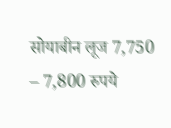सोयाबीन लूज 7,750 – 7,800 रुपये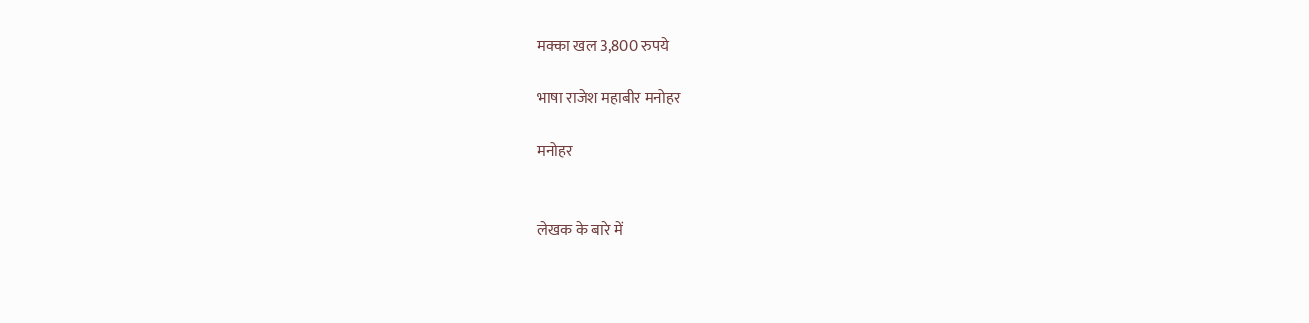मक्का खल 3,800 रुपये

भाषा राजेश महाबीर मनोहर

मनोहर


लेखक के बारे में